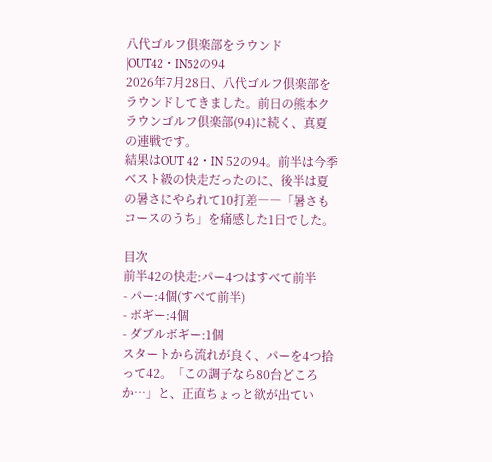八代ゴルフ倶楽部をラウンド|OUT42・IN52の94
2026年7月28日、八代ゴルフ倶楽部をラウンドしてきました。前日の熊本クラウンゴルフ倶楽部(94)に続く、真夏の連戦です。
結果はOUT 42・IN 52の94。前半は今季ベスト級の快走だったのに、後半は夏の暑さにやられて10打差――「暑さもコースのうち」を痛感した1日でした。

目次
前半42の快走:パー4つはすべて前半
- パー:4個(すべて前半)
- ボギー:4個
- ダブルボギー:1個
スタートから流れが良く、パーを4つ拾って42。「この調子なら80台どころか…」と、正直ちょっと欲が出てい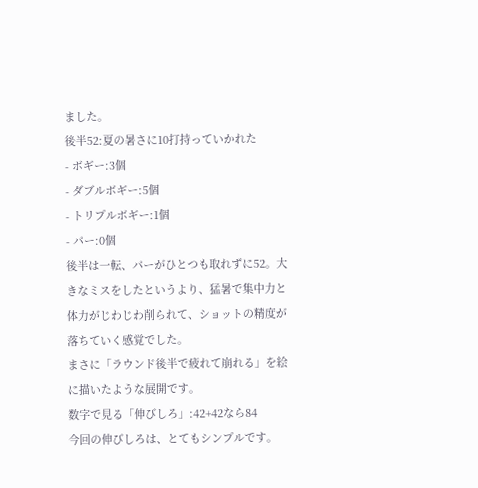ました。
後半52:夏の暑さに10打持っていかれた
- ボギー:3個
- ダブルボギー:5個
- トリプルボギー:1個
- パー:0個
後半は一転、パーがひとつも取れずに52。大きなミスをしたというより、猛暑で集中力と体力がじわじわ削られて、ショットの精度が落ちていく感覚でした。
まさに「ラウンド後半で疲れて崩れる」を絵に描いたような展開です。
数字で見る「伸びしろ」:42+42なら84
今回の伸びしろは、とてもシンプルです。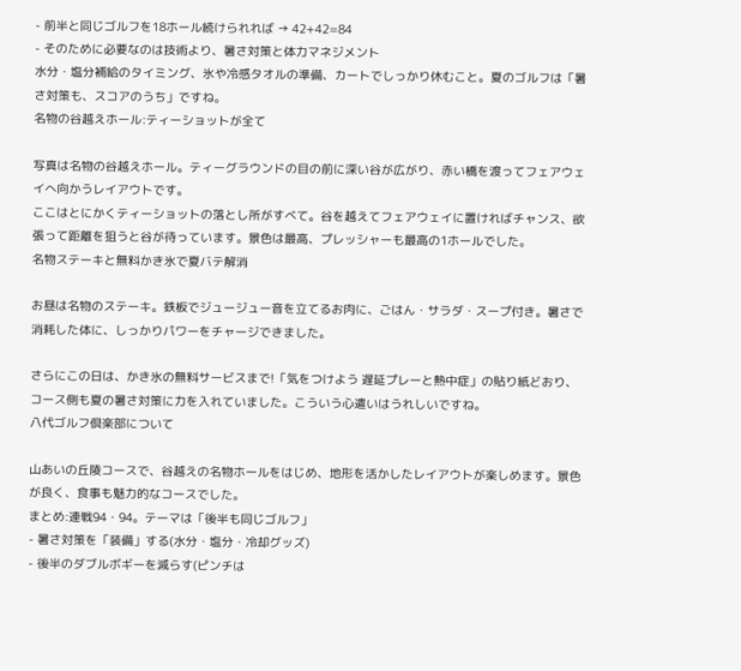- 前半と同じゴルフを18ホール続けられれば → 42+42=84
- そのために必要なのは技術より、暑さ対策と体力マネジメント
水分・塩分補給のタイミング、氷や冷感タオルの準備、カートでしっかり休むこと。夏のゴルフは「暑さ対策も、スコアのうち」ですね。
名物の谷越えホール:ティーショットが全て

写真は名物の谷越えホール。ティーグラウンドの目の前に深い谷が広がり、赤い橋を渡ってフェアウェイへ向かうレイアウトです。
ここはとにかくティーショットの落とし所がすべて。谷を越えてフェアウェイに置ければチャンス、欲張って距離を狙うと谷が待っています。景色は最高、プレッシャーも最高の1ホールでした。
名物ステーキと無料かき氷で夏バテ解消

お昼は名物のステーキ。鉄板でジュージュー音を立てるお肉に、ごはん・サラダ・スープ付き。暑さで消耗した体に、しっかりパワーをチャージできました。

さらにこの日は、かき氷の無料サービスまで!「気をつけよう 遅延プレーと熱中症」の貼り紙どおり、コース側も夏の暑さ対策に力を入れていました。こういう心遣いはうれしいですね。
八代ゴルフ倶楽部について

山あいの丘陵コースで、谷越えの名物ホールをはじめ、地形を活かしたレイアウトが楽しめます。景色が良く、食事も魅力的なコースでした。
まとめ:連戦94・94。テーマは「後半も同じゴルフ」
- 暑さ対策を「装備」する(水分・塩分・冷却グッズ)
- 後半のダブルボギーを減らす(ピンチは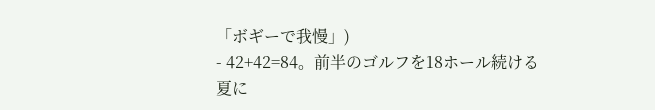「ボギーで我慢」)
- 42+42=84。前半のゴルフを18ホール続ける
夏に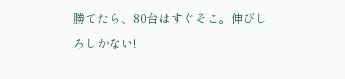勝てたら、80台はすぐそこ。伸びしろしかない!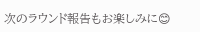次のラウンド報告もお楽しみに😊